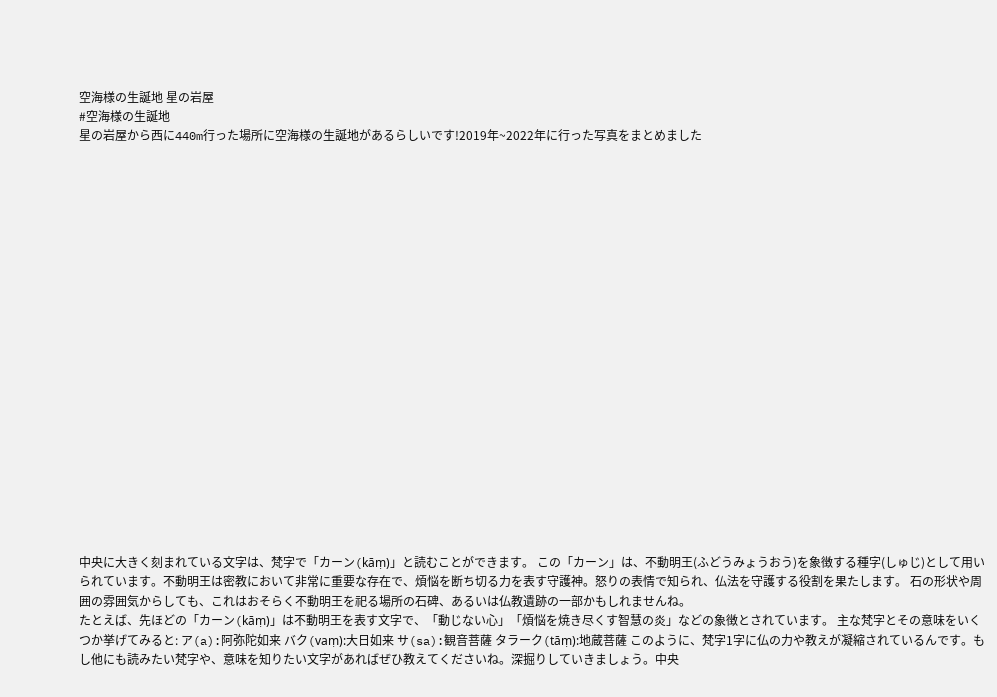空海様の生誕地 星の岩屋
#空海様の生誕地
星の岩屋から西に440m行った場所に空海様の生誕地があるらしいです!2019年~2022年に行った写真をまとめました





















中央に大きく刻まれている文字は、梵字で「カーン(kāṃ)」と読むことができます。 この「カーン」は、不動明王(ふどうみょうおう)を象徴する種字(しゅじ)として用いられています。不動明王は密教において非常に重要な存在で、煩悩を断ち切る力を表す守護神。怒りの表情で知られ、仏法を守護する役割を果たします。 石の形状や周囲の雰囲気からしても、これはおそらく不動明王を祀る場所の石碑、あるいは仏教遺跡の一部かもしれませんね。
たとえば、先ほどの「カーン(kāṃ)」は不動明王を表す文字で、「動じない心」「煩悩を焼き尽くす智慧の炎」などの象徴とされています。 主な梵字とその意味をいくつか挙げてみると: ア(a):阿弥陀如来 バク(vaṃ):大日如来 サ(sa):観音菩薩 タラーク(tāṃ):地蔵菩薩 このように、梵字1字に仏の力や教えが凝縮されているんです。もし他にも読みたい梵字や、意味を知りたい文字があればぜひ教えてくださいね。深掘りしていきましょう。中央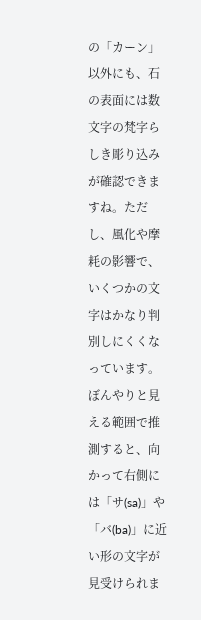の「カーン」以外にも、石の表面には数文字の梵字らしき彫り込みが確認できますね。ただし、風化や摩耗の影響で、いくつかの文字はかなり判別しにくくなっています。 ぼんやりと見える範囲で推測すると、向かって右側には「サ(sa)」や「バ(ba)」に近い形の文字が見受けられま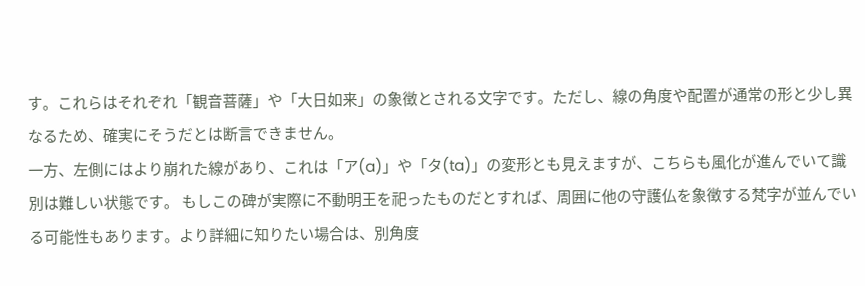す。これらはそれぞれ「観音菩薩」や「大日如来」の象徴とされる文字です。ただし、線の角度や配置が通常の形と少し異なるため、確実にそうだとは断言できません。
一方、左側にはより崩れた線があり、これは「ア(a)」や「タ(ta)」の変形とも見えますが、こちらも風化が進んでいて識別は難しい状態です。 もしこの碑が実際に不動明王を祀ったものだとすれば、周囲に他の守護仏を象徴する梵字が並んでいる可能性もあります。より詳細に知りたい場合は、別角度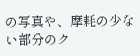の写真や、摩耗の少ない部分のク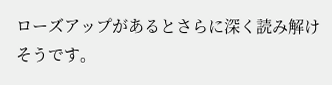ローズアップがあるとさらに深く読み解けそうです。